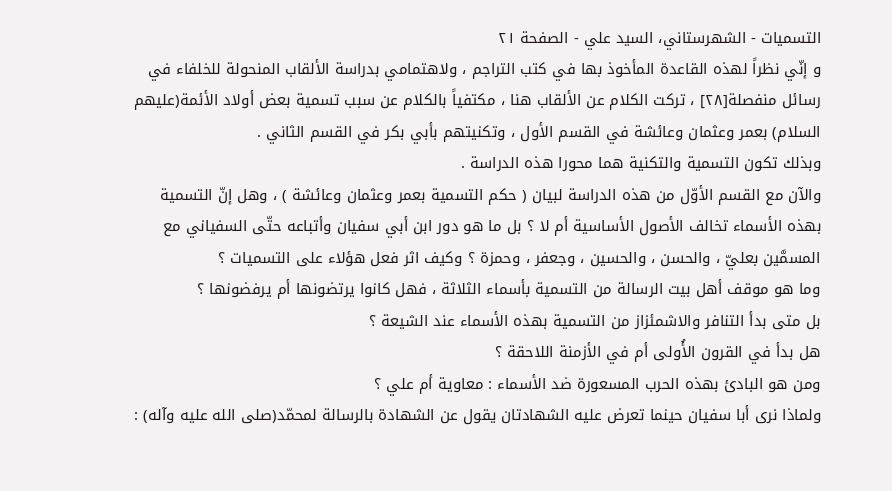التسمیات - الشهرستاني، السيد علي - الصفحة ٢١
و إنّي نظراً لهذه القاعدة المأخوذ بها في كتب التراجم ، ولاهتمامي بدراسة الألقاب المنحولة للخلفاء في رسائل منفصلة[٢٨] ، تركت الكلام عن الألقاب هنا ، مكتفياً بالكلام عن سبب تسمية بعض أولاد الأئمة(عليهم السلام) بعمر وعثمان وعائشة في القسم الأول ، وتكنيتهم بأبي بكر في القسم الثاني .
وبذلك تكون التسمية والتكنية هما محورا هذه الدراسة .
والآن مع القسم الأوّل من هذه الدراسة لبيان ( حكم التسمية بعمر وعثمان وعائشة ) ، وهل إنّ التسمية بهذه الأسماء تخالف الأصول الأساسية أم لا ؟ بل ما هو دور ابن أبي سفيان وأتباعه حتّى السفياني مع المسمَّين بعليّ ، والحسن ، والحسين ، وجعفر ، وحمزة ؟ وكيف اثر فعل هؤلاء على التسميات ؟
وما هو موقف أهل بيت الرسالة من التسمية بأسماء الثلاثة ، فهل كانوا يرتضونها أم يرفضونها ؟
بل متى بدأ التنافر والاشمئزاز من التسمية بهذه الأسماء عند الشيعة ؟
هل بدأ في القرون الأُولى أم في الأزمنة اللاحقة ؟
ومن هو البادئ بهذه الحرب المسعورة ضد الأسماء : معاوية أم علي ؟
ولماذا نرى أبا سفيان حينما تعرض عليه الشهادتان يقول عن الشهادة بالرسالة لمحمّد(صلى الله عليه وآله) :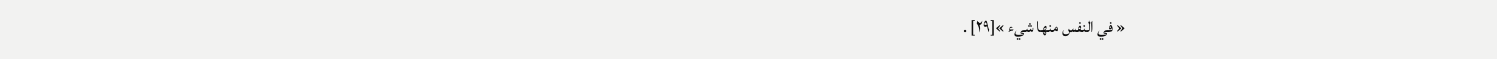« في النفس منها شيء »[٢٩] .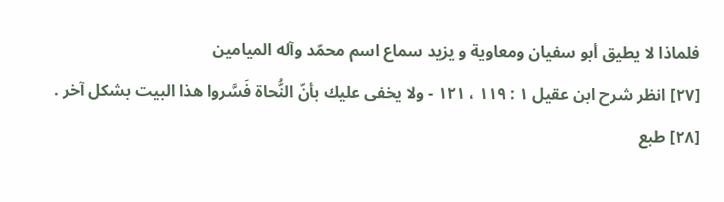فلماذا لا يطيق أبو سفيان ومعاوية و يزيد سماع اسم محمّد وآله الميامين
[٢٧] انظر شرح ابن عقيل ١ : ١١٩ ، ١٢١ - ولا يخفى عليك بأنّ النُّحاة فَسَّروا هذا البيت بشكل آخر .
[٢٨] طبع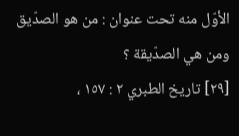الأوّل منه تحت عنوان : من هو الصدّيق ومن هي الصدّيقة ؟
[٢٩] تاريخ الطبري ٢ : ١٥٧ ،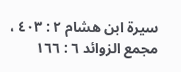سيرة ابن هشام ٢ : ٤٠٣ ، مجمع الزوائد ٦ : ١٦٦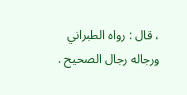، قال : رواه الطبراني ورجاله رجال الصحيح .